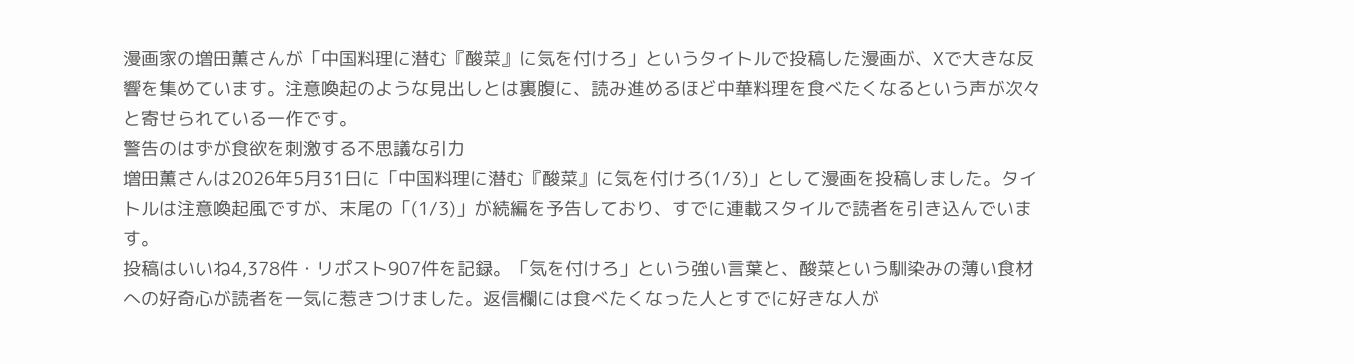漫画家の増田薫さんが「中国料理に潜む『酸菜』に気を付けろ」というタイトルで投稿した漫画が、Xで大きな反響を集めています。注意喚起のような見出しとは裏腹に、読み進めるほど中華料理を食べたくなるという声が次々と寄せられている一作です。
警告のはずが食欲を刺激する不思議な引力
増田薫さんは2026年5月31日に「中国料理に潜む『酸菜』に気を付けろ(1/3)」として漫画を投稿しました。タイトルは注意喚起風ですが、末尾の「(1/3)」が続編を予告しており、すでに連載スタイルで読者を引き込んでいます。
投稿はいいね4,378件・リポスト907件を記録。「気を付けろ」という強い言葉と、酸菜という馴染みの薄い食材への好奇心が読者を一気に惹きつけました。返信欄には食べたくなった人とすでに好きな人が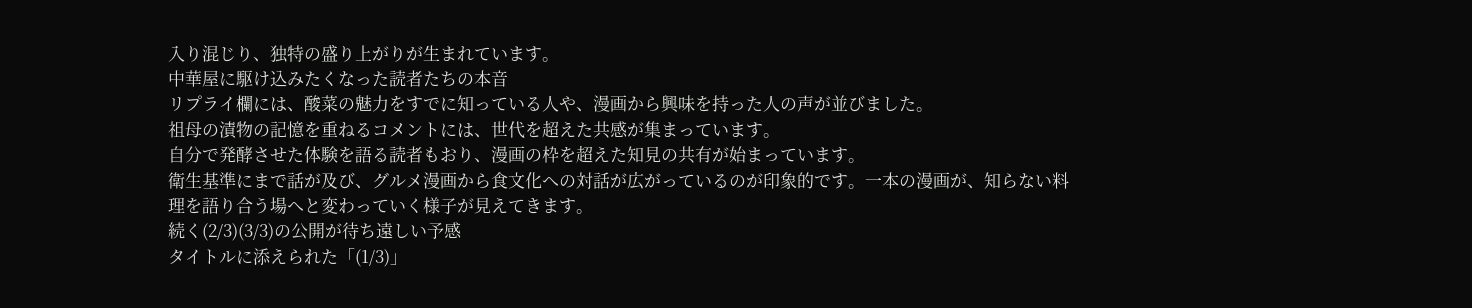入り混じり、独特の盛り上がりが生まれています。
中華屋に駆け込みたくなった読者たちの本音
リプライ欄には、酸菜の魅力をすでに知っている人や、漫画から興味を持った人の声が並びました。
祖母の漬物の記憶を重ねるコメントには、世代を超えた共感が集まっています。
自分で発酵させた体験を語る読者もおり、漫画の枠を超えた知見の共有が始まっています。
衛生基準にまで話が及び、グルメ漫画から食文化への対話が広がっているのが印象的です。一本の漫画が、知らない料理を語り合う場へと変わっていく様子が見えてきます。
続く(2/3)(3/3)の公開が待ち遠しい予感
タイトルに添えられた「(1/3)」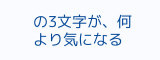の3文字が、何より気になる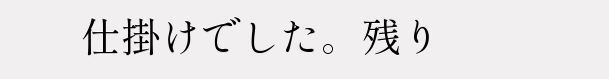仕掛けでした。残り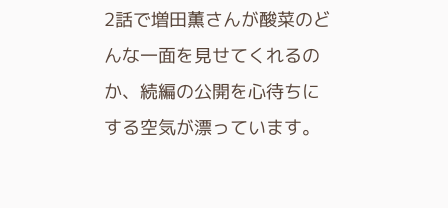2話で増田薫さんが酸菜のどんな一面を見せてくれるのか、続編の公開を心待ちにする空気が漂っています。